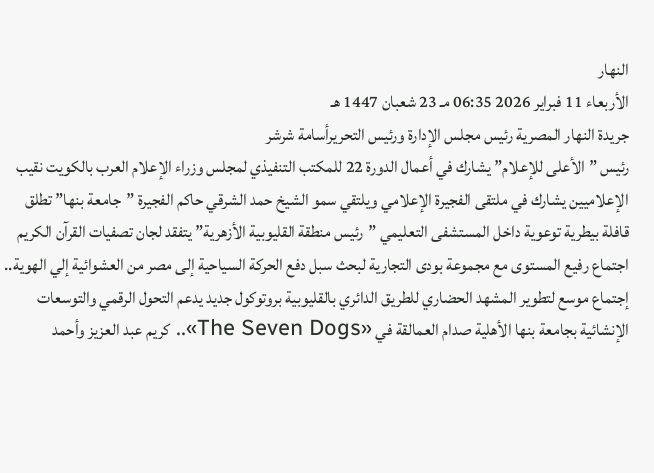النهار
الأربعاء 11 فبراير 2026 06:35 مـ 23 شعبان 1447 هـ
جريدة النهار المصرية رئيس مجلس الإدارة ورئيس التحريرأسامة شرشر
رئيس ”الأعلى للإعلام” يشارك في أعمال الدورة 22 للمكتب التنفيذي لمجلس وزراء الإعلام العرب بالكويت نقيب الإعلاميين يشارك في ملتقى الفجيرة الإعلامي ويلتقي سمو الشيخ حمد الشرقي حاكم الفجيرة ”جامعة بنها” تطلق قافلة بيطرية توعوية داخل المستشفى التعليمي ”رئيس منطقة القليوبية الأزهرية” يتفقد لجان تصفيات القرآن الكريم اجتماع رفيع المستوى مع مجموعة بودى التجارية لبحث سبل دفع الحركة السياحية إلى مصر من العشوائية إلي الهوية.. إجتماع موسع لتطوير المشهد الحضاري للطريق الدائري بالقليوبية بروتوكول جديد يدعم التحول الرقمي والتوسعات الإنشائية بجامعة بنها الأهلية صدام العمالقة في «The Seven Dogs».. كريم عبد العزيز وأحمد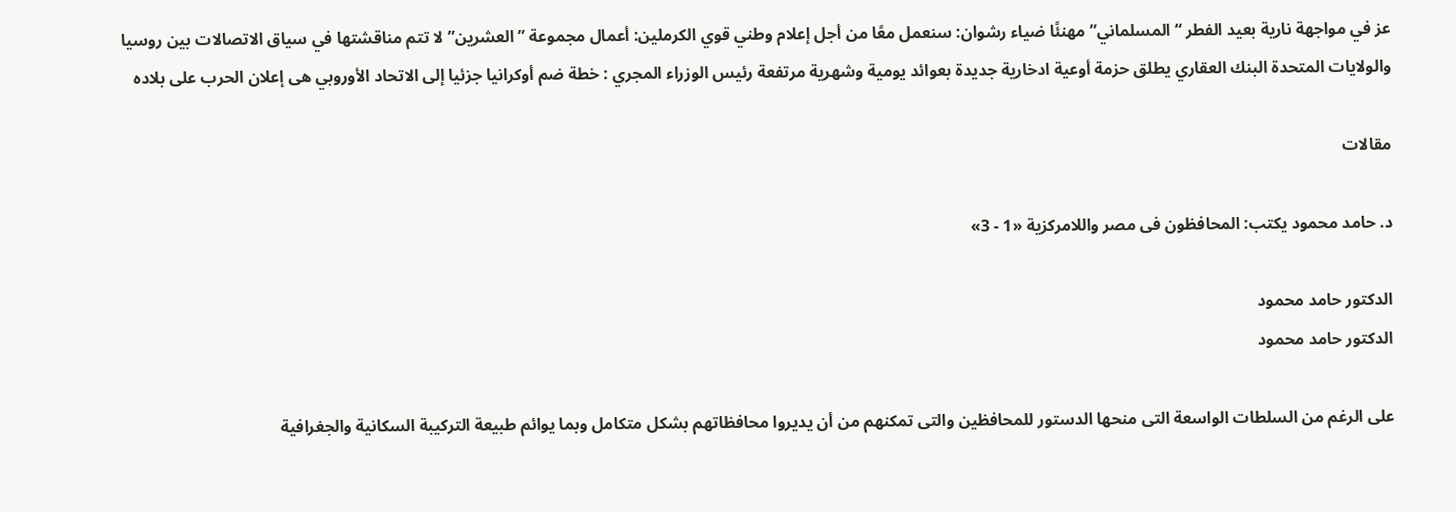عز في مواجهة نارية بعيد الفطر “المسلماني” مهنئًا ضياء رشوان: سنعمل معًا من أجل إعلام وطني قوي الكرملين: أعمال مجموعة ”العشرين” لا تتم مناقشتها في سياق الاتصالات بين روسيا والولايات المتحدة البنك العقاري يطلق حزمة أوعية ادخارية جديدة بعوائد يومية وشهرية مرتفعة رئيس الوزراء المجري : خطة ضم أوكرانيا جزئيا إلى الاتحاد الأوروبي هى إعلان الحرب على بلاده

مقالات

د. حامد محمود يكتب: المحافظون فى مصر واللامركزية «1 - 3»

الدكتور حامد محمود
الدكتور حامد محمود

على الرغم من السلطات الواسعة التى منحها الدستور للمحافظين والتى تمكنهم من أن يديروا محافظاتهم بشكل متكامل وبما يوائم طبيعة التركيبة السكانية والجغرافية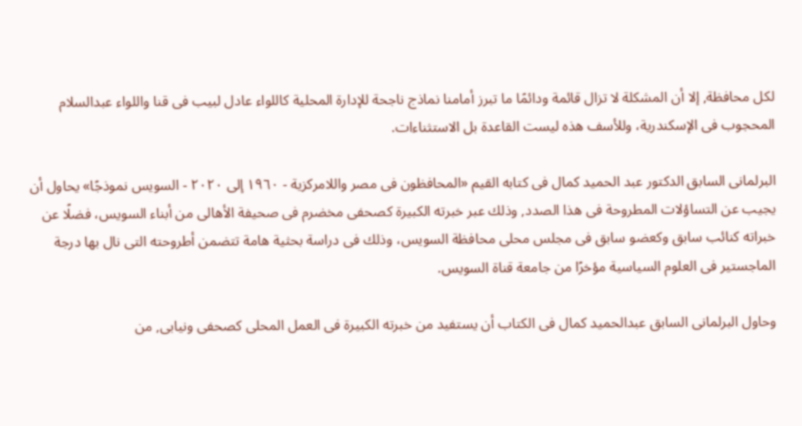لكل محافظة, إلا أن المشكلة لا تزال قائمة ودائمًا ما تبرز أمامنا نماذج ناجحة للإدارة المحلية كاللواء عادل لبيب فى قنا واللواء عبدالسلام المحجوب فى الإسكندرية، وللأسف هذه ليست القاعدة بل الاستثناءات.

البرلمانى السابق الدكتور عبد الحميد كمال فى كتابه القيم «المحافظون فى مصر واللامركزية - ١٩٦٠ إلى ٢٠٢٠ - السويس نموذجًا» يحاول أن يجيب عن التساؤلات المطروحة فى هذا الصدد, وذلك عبر خبرته الكبيرة كصحفى مخضرم فى صحيفة الأهالى من أبناء السويس، فضلًا عن خبراته كنائب سابق وكعضو سابق فى مجلس محلى محافظة السويس، وذلك فى دراسة بحثية هامة تتضمن أطروحته التى نال بها درجة الماجستير فى العلوم السياسية مؤخرًا من جامعة قناة السويس.

وحاول البرلمانى السابق عبدالحميد كمال فى الكتاب أن يستفيد من خبرته الكبيرة فى العمل المحلى كصحفى ونيابى, من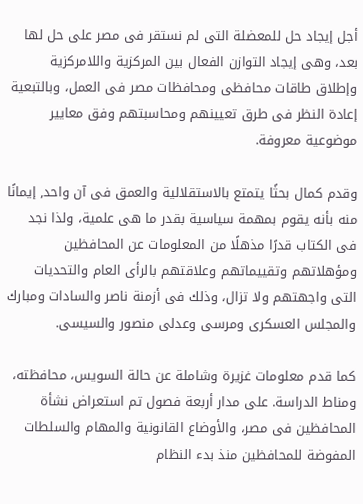أجل إيجاد حل للمعضلة التى لم نستقر فى مصر على حل لها بعد، وهى إيجاد التوازن الفعال بين المركزية واللامركزية وإطلاق طاقات محافظى ومحافظات مصر فى العمل، وبالتبعية إعادة النظر فى طرق تعيينهم ومحاسبتهم وفق معايير موضوعية معروفة.

وقدم كمال بحثًا يتمتع بالاستقلالية والعمق فى آن واحد, إيمانًا منه بأنه يقوم بمهمة سياسية بقدر ما هى علمية، ولذا نجد فى الكتاب قدرًا مذهلًا من المعلومات عن المحافظين ومؤهلاتهم وتقييماتهم وعلاقتهم بالرأى العام والتحديات التى واجهتهم ولا تزال، وذلك فى أزمنة ناصر والسادات ومبارك والمجلس العسكرى ومرسى وعدلى منصور والسيسى.

كما قدم معلومات غزيرة وشاملة عن حالة السويس، محافظته، ومناط الدراسة. على مدار أربعة فصول تم استعراض نشأة المحافظين فى مصر، والأوضاع القانونية والمهام والسلطات المفوضة للمحافظين منذ بدء النظام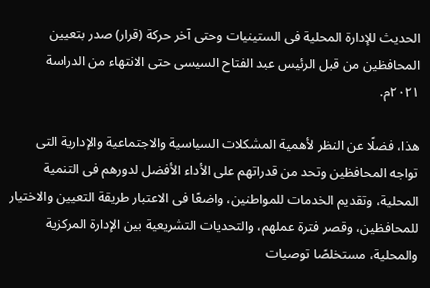الحديث للإدارة المحلية فى الستينيات وحتى آخر حركة (قرار) صدر بتعيين المحافظين من قبل الرئيس عبد الفتاح السيسى حتى الانتهاء من الدراسة ٢٠٢١م.

هذا، فضلًا عن النظر لأهمية المشكلات السياسية والاجتماعية والإدارية التى تواجه المحافظين وتحد من قدراتهم على الأداء الأفضل لدورهم فى التنمية المحلية، وتقديم الخدمات للمواطنين، واضعًا فى الاعتبار طريقة التعيين والاختيار للمحافظين، وقصر فترة عملهم، والتحديات التشريعية بين الإدارة المركزية والمحلية، مستخلصًا توصيات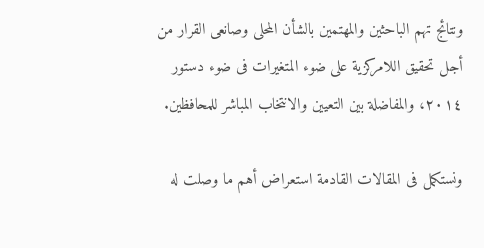ونتائج تهم الباحثين والمهتمين بالشأن المحلى وصانعى القرار من أجل تحقيق اللامركزية على ضوء المتغيرات فى ضوء دستور ٢٠١٤، والمفاضلة بين التعيين والانتخاب المباشر للمحافظين.

ونستكمل فى المقالات القادمة استعراض أهم ما وصلت له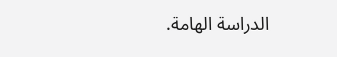الدراسة الهامة.